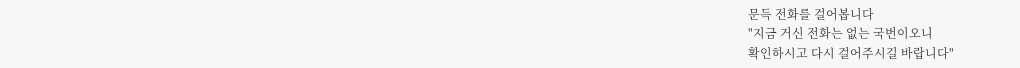문득 전화를 걸어봅니다
"지금 거신 전화는 없는 국번이오니
확인하시고 다시 걸어주시길 바랍니다"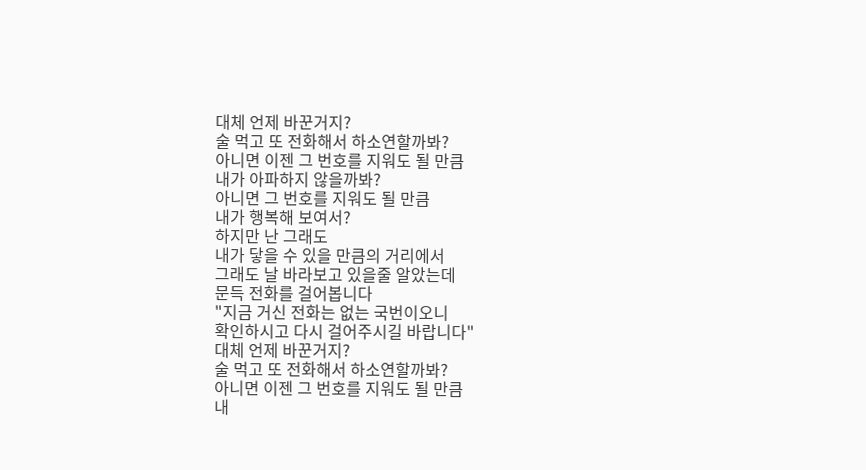대체 언제 바꾼거지?
술 먹고 또 전화해서 하소연할까봐?
아니면 이젠 그 번호를 지워도 될 만큼
내가 아파하지 않을까봐?
아니면 그 번호를 지워도 될 만큼
내가 행복해 보여서?
하지만 난 그래도
내가 닿을 수 있을 만큼의 거리에서
그래도 날 바라보고 있을줄 알았는데
문득 전화를 걸어봅니다
"지금 거신 전화는 없는 국번이오니
확인하시고 다시 걸어주시길 바랍니다"
대체 언제 바꾼거지?
술 먹고 또 전화해서 하소연할까봐?
아니면 이젠 그 번호를 지워도 될 만큼
내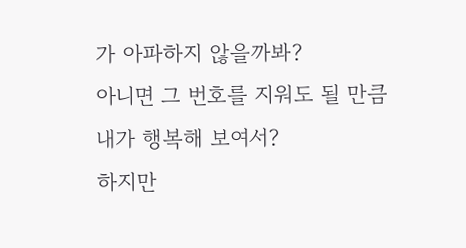가 아파하지 않을까봐?
아니면 그 번호를 지워도 될 만큼
내가 행복해 보여서?
하지만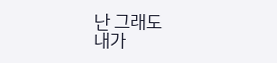난 그래도
내가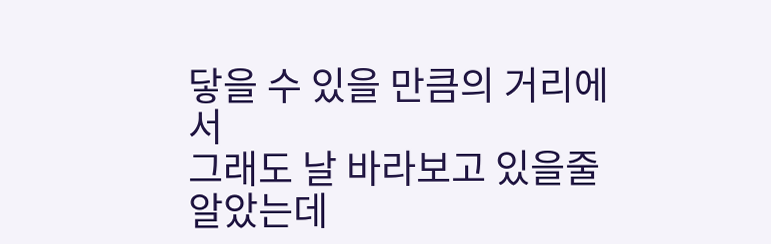닿을 수 있을 만큼의 거리에서
그래도 날 바라보고 있을줄 알았는데